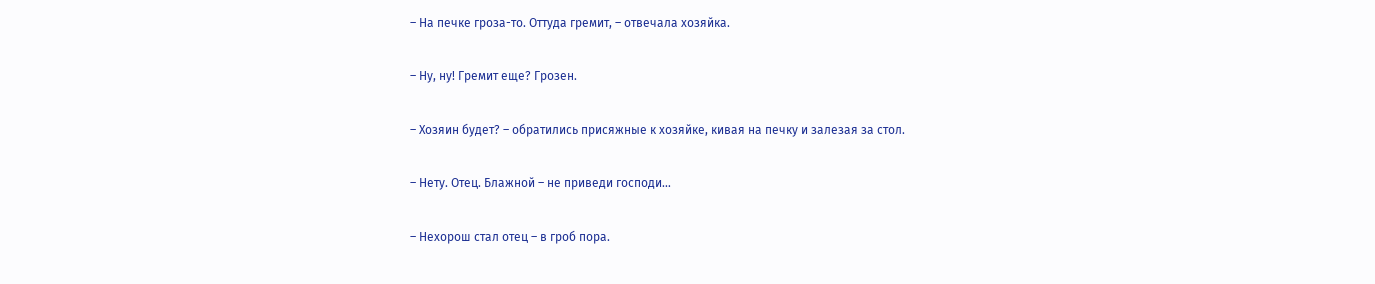– На печке гроза-то. Оттуда гремит, – отвечала хозяйка.

– Ну, ну! Гремит еще? Грозен.

– Хозяин будет? – обратились присяжные к хозяйке, кивая на печку и залезая за стол.

– Нету. Отец. Блажной – не приведи господи…

– Нехорош стал отец – в гроб пора.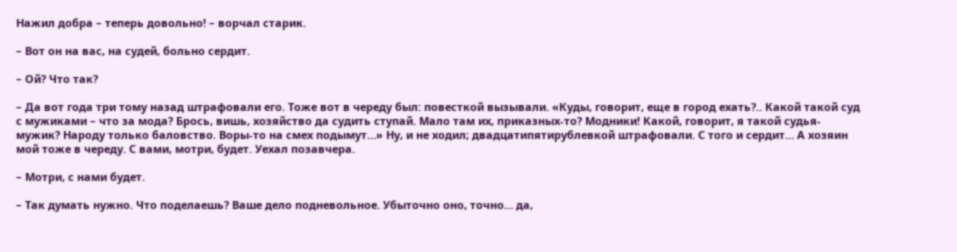Нажил добра – теперь довольно! – ворчал старик.

– Вот он на вас, на судей, больно сердит.

– Ой? Что так?

– Да вот года три тому назад штрафовали его. Тоже вот в череду был: повесткой вызывали. «Куды, говорит, еще в город ехать?.. Какой такой суд с мужиками – что за мода? Брось, вишь, хозяйство да судить ступай. Мало там их, приказных-то? Модники! Какой, говорит, я такой судья-мужик? Народу только баловство. Воры-то на смех подымут…» Ну, и не ходил; двадцатипятирублевкой штрафовали. С того и сердит… А хозяин мой тоже в череду. С вами, мотри, будет. Уехал позавчера.

– Мотри, с нами будет.

– Так думать нужно. Что поделаешь? Ваше дело подневольное. Убыточно оно, точно… да,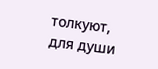толкуют, для души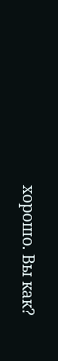хорошо. Вы как?